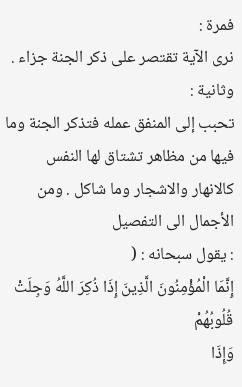فمرة :
نرى الآية تقتصر على ذكر الجنة جزاء . وثانية :
تحبب إلى المنفق عمله فتذكر الجنة وما فيها من مظاهر تشتاق لها النفس كالانهار والاشجار وما شاكل . ومن الأجمال الى التفصيل
: يقول سبحانه : (
إِنَّمَا الْمُؤْمِنُونَ الَّذِينَ إِذَا ذُكِرَ اللَّهُ وَجِلَتْ قُلُوبُهُمْ
وَإِذَا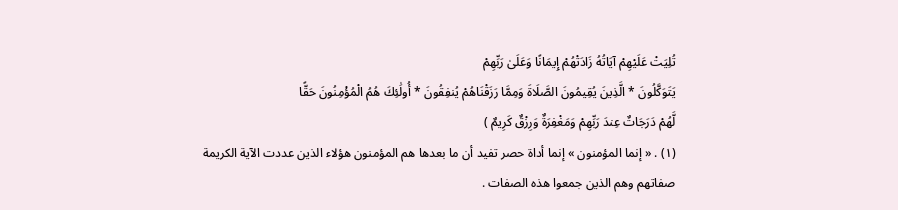تُلِيَتْ عَلَيْهِمْ آيَاتُهُ زَادَتْهُمْ إِيمَانًا وَعَلَىٰ رَبِّهِمْ
يَتَوَكَّلُونَ * الَّذِينَ يُقِيمُونَ الصَّلَاةَ وَمِمَّا رَزَقْنَاهُمْ يُنفِقُونَ * أُولَٰئِكَ هُمُ الْمُؤْمِنُونَ حَقًّا
لَّهُمْ دَرَجَاتٌ عِندَ رَبِّهِمْ وَمَغْفِرَةٌ وَرِزْقٌ كَرِيمٌ )
(١) . « إنما المؤمنون » إنما أداة حصر تفيد أن ما بعدها هم المؤمنون هؤلاء الذين عددت الآية الكريمة صفاتهم وهم الذين جمعوا هذه الصفات .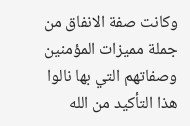وكانت صفة الانفاق من
جملة مميزات المؤمنين وصفاتهم التي بها نالوا هذا التأكيد من الله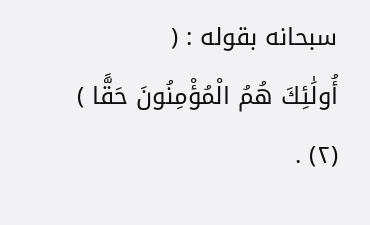سبحانه بقوله : (
أُولَٰئِكَ هُمُ الْمُؤْمِنُونَ حَقًّا )
(٢) .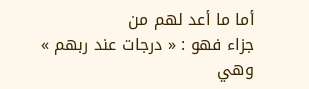أما ما أعد لهم من
جزاء فهو : « درجات عند ربهم » وهي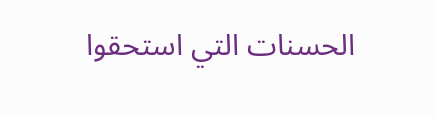الحسنات التي استحقوا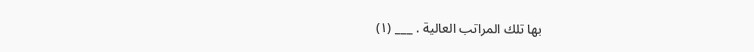بها تلك المراتب العالية . ___ (١)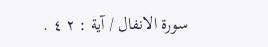سورة الانفال / آية : ٢ ٤ .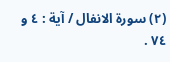(٢) سورة الانفال / آية : ٤ و ٧٤ .